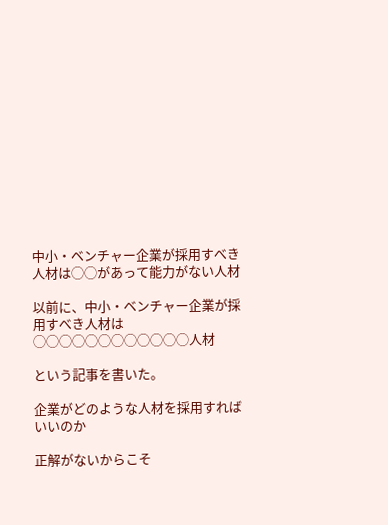中小・ベンチャー企業が採用すべき人材は◯◯があって能力がない人材

以前に、中小・ベンチャー企業が採用すべき人材は◯◯◯◯◯◯◯◯◯◯◯◯人材

という記事を書いた。

企業がどのような人材を採用すればいいのか

正解がないからこそ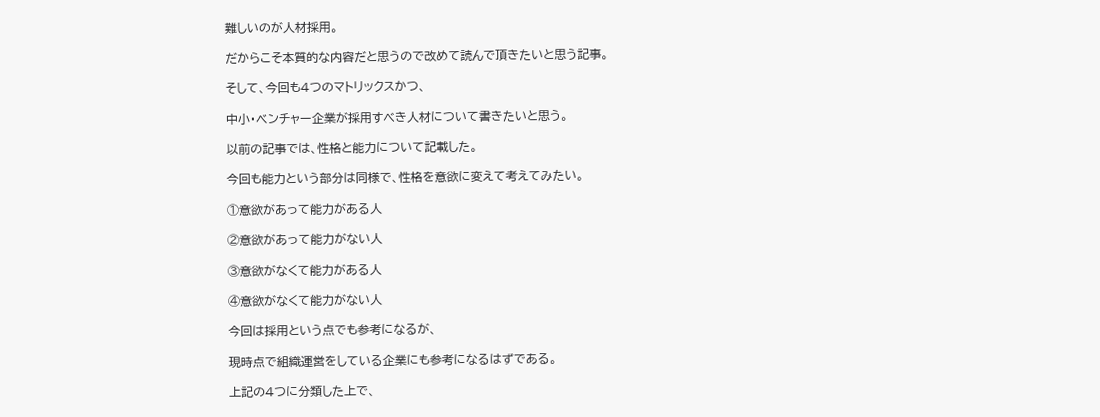難しいのが人材採用。

だからこそ本質的な内容だと思うので改めて読んで頂きたいと思う記事。

そして、今回も4つのマトリックスかつ、

中小・ベンチャー企業が採用すべき人材について書きたいと思う。

以前の記事では、性格と能力について記載した。

今回も能力という部分は同様で、性格を意欲に変えて考えてみたい。

①意欲があって能力がある人

②意欲があって能力がない人

③意欲がなくて能力がある人

④意欲がなくて能力がない人

今回は採用という点でも参考になるが、

現時点で組織運営をしている企業にも参考になるはずである。

上記の4つに分類した上で、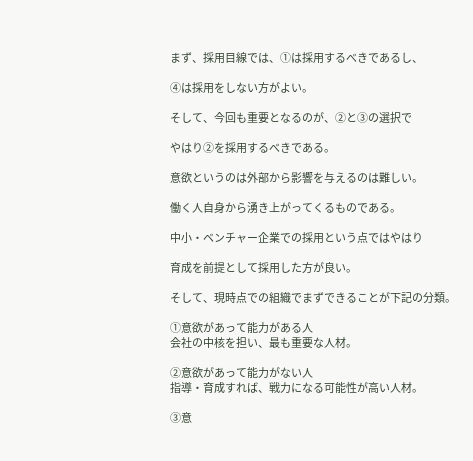まず、採用目線では、①は採用するべきであるし、

④は採用をしない方がよい。

そして、今回も重要となるのが、②と③の選択で

やはり②を採用するべきである。

意欲というのは外部から影響を与えるのは難しい。

働く人自身から湧き上がってくるものである。

中小・ベンチャー企業での採用という点ではやはり

育成を前提として採用した方が良い。

そして、現時点での組織でまずできることが下記の分類。

①意欲があって能力がある人
会社の中核を担い、最も重要な人材。

②意欲があって能力がない人
指導・育成すれば、戦力になる可能性が高い人材。

③意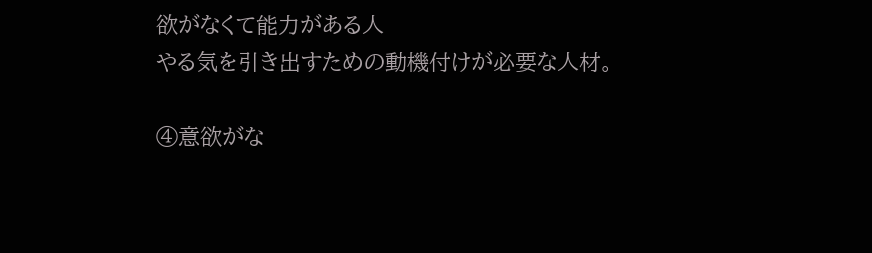欲がなくて能力がある人
やる気を引き出すための動機付けが必要な人材。

④意欲がな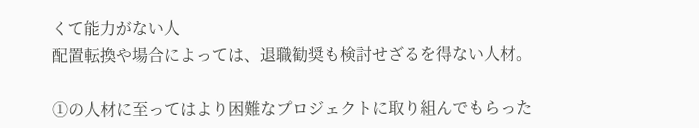くて能力がない人
配置転換や場合によっては、退職勧奨も検討せざるを得ない人材。

①の人材に至ってはより困難なプロジェクトに取り組んでもらった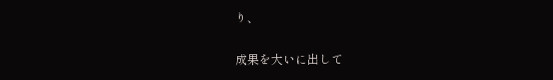り、

成果を大いに出して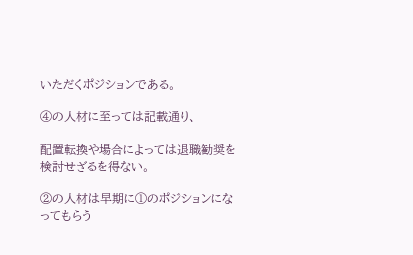いただくポジションである。

④の人材に至っては記載通り、

配置転換や場合によっては退職勧奨を検討せざるを得ない。

②の人材は早期に①のポジションになってもらう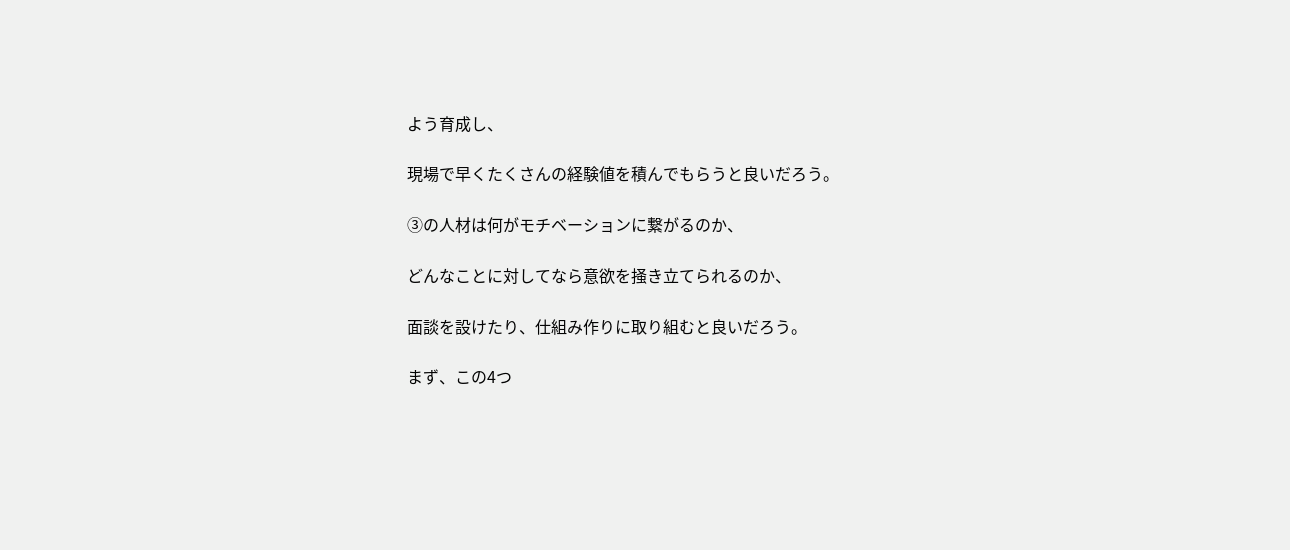よう育成し、

現場で早くたくさんの経験値を積んでもらうと良いだろう。

③の人材は何がモチベーションに繋がるのか、

どんなことに対してなら意欲を掻き立てられるのか、

面談を設けたり、仕組み作りに取り組むと良いだろう。

まず、この4つ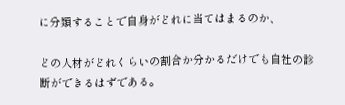に分類することで自身がどれに当てはまるのか、

どの人材がどれくらいの割合か分かるだけでも自社の診断ができるはずである。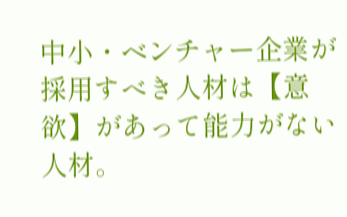中小・ベンチャー企業が採用すべき人材は【意欲】があって能力がない人材。